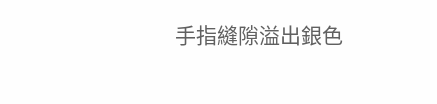手指縫隙溢出銀色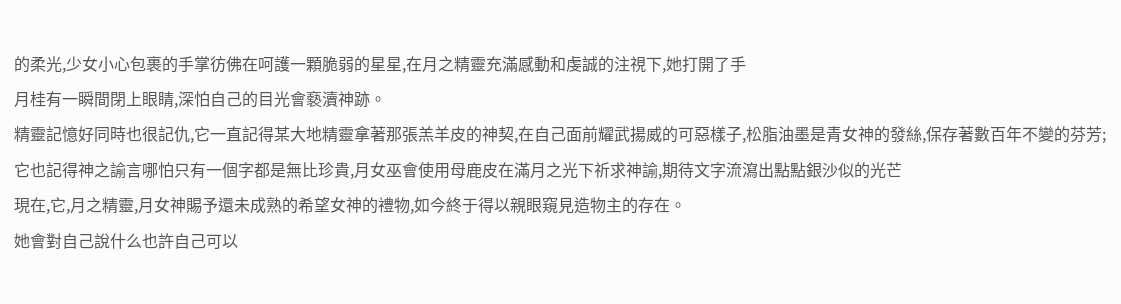的柔光,少女小心包裹的手掌彷佛在呵護一顆脆弱的星星,在月之精靈充滿感動和虔誠的注視下,她打開了手
月桂有一瞬間閉上眼睛,深怕自己的目光會褻瀆神跡。
精靈記憶好同時也很記仇,它一直記得某大地精靈拿著那張羔羊皮的神契,在自己面前耀武揚威的可惡樣子,松脂油墨是青女神的發絲,保存著數百年不變的芬芳;它也記得神之諭言哪怕只有一個字都是無比珍貴,月女巫會使用母鹿皮在滿月之光下祈求神諭,期待文字流瀉出點點銀沙似的光芒
現在,它,月之精靈,月女神賜予還未成熟的希望女神的禮物,如今終于得以親眼窺見造物主的存在。
她會對自己說什么也許自己可以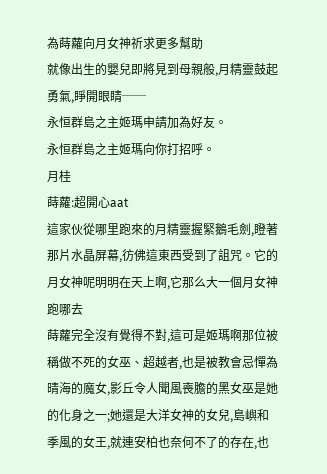為蒔蘿向月女神祈求更多幫助
就像出生的嬰兒即將見到母親般,月精靈鼓起勇氣,睜開眼睛──
永恒群島之主姬瑪申請加為好友。
永恒群島之主姬瑪向你打招呼。
月桂
蒔蘿:超開心aat
這家伙從哪里跑來的月精靈握緊鵝毛劍,瞪著那片水晶屏幕,彷佛這東西受到了詛咒。它的月女神呢明明在天上啊,它那么大一個月女神跑哪去
蒔蘿完全沒有覺得不對,這可是姬瑪啊那位被稱做不死的女巫、超越者,也是被教會忌憚為晴海的魔女,影丘令人聞風喪膽的黑女巫是她的化身之一;她還是大洋女神的女兒,島嶼和季風的女王,就連安柏也奈何不了的存在,也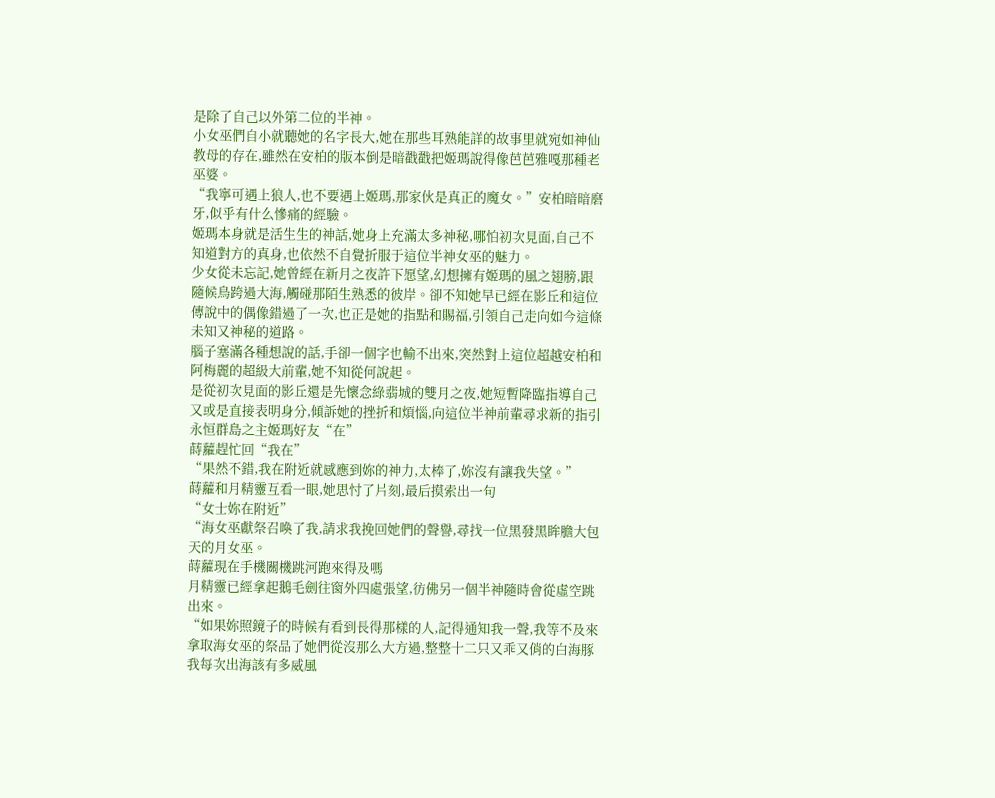是除了自己以外第二位的半神。
小女巫們自小就聽她的名字長大,她在那些耳熟能詳的故事里就宛如神仙教母的存在,雖然在安柏的版本倒是暗戳戳把姬瑪說得像芭芭雅嘎那種老巫婆。
“我寧可遇上狼人,也不要遇上姬瑪,那家伙是真正的魔女。”安柏暗暗磨牙,似乎有什么慘痛的經驗。
姬瑪本身就是活生生的神話,她身上充滿太多神秘,哪怕初次見面,自己不知道對方的真身,也依然不自覺折服于這位半神女巫的魅力。
少女從未忘記,她曾經在新月之夜許下愿望,幻想擁有姬瑪的風之翅膀,跟隨候鳥跨過大海,觸碰那陌生熟悉的彼岸。卻不知她早已經在影丘和這位傳說中的偶像錯過了一次,也正是她的指點和賜福,引領自己走向如今這條未知又神秘的道路。
腦子塞滿各種想說的話,手卻一個字也輸不出來,突然對上這位超越安柏和阿梅麗的超級大前輩,她不知從何說起。
是從初次見面的影丘還是先懷念綠翡城的雙月之夜,她短暫降臨指導自己又或是直接表明身分,傾訴她的挫折和煩惱,向這位半神前輩尋求新的指引
永恒群島之主姬瑪好友“在”
蒔蘿趕忙回“我在”
“果然不錯,我在附近就感應到妳的神力,太棒了,妳沒有讓我失望。”
蒔蘿和月精靈互看一眼,她思忖了片刻,最后摸索出一句
“女士妳在附近”
“海女巫獻祭召喚了我,請求我挽回她們的聲譽,尋找一位黑發黑眸膽大包天的月女巫。
蒔蘿現在手機關機跳河跑來得及嗎
月精靈已經拿起鵝毛劍往窗外四處張望,彷佛另一個半神隨時會從虛空跳出來。
“如果妳照鏡子的時候有看到長得那樣的人,記得通知我一聲,我等不及來拿取海女巫的祭品了她們從沒那么大方過,整整十二只又乖又俏的白海豚我每次出海該有多威風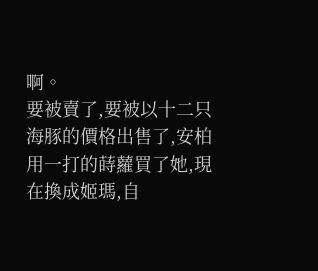啊。
要被賣了,要被以十二只海豚的價格出售了,安柏用一打的蒔蘿買了她,現在換成姬瑪,自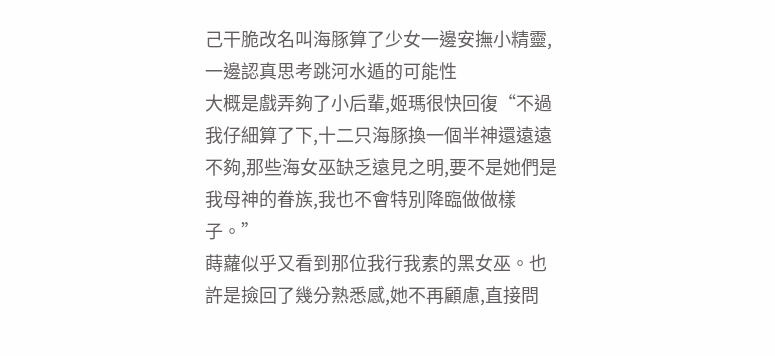己干脆改名叫海豚算了少女一邊安撫小精靈,一邊認真思考跳河水遁的可能性
大概是戲弄夠了小后輩,姬瑪很快回復“不過我仔細算了下,十二只海豚換一個半神還遠遠不夠,那些海女巫缺乏遠見之明,要不是她們是我母神的眷族,我也不會特別降臨做做樣子。”
蒔蘿似乎又看到那位我行我素的黑女巫。也許是撿回了幾分熟悉感,她不再顧慮,直接問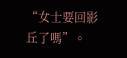“女士要回影丘了嗎”。